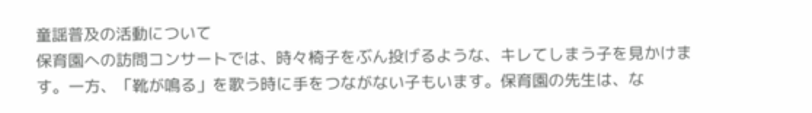童謡普及の活動について
保育園への訪問コンサートでは、時々椅子をぶん投げるような、キレてしまう子を見かけます。一方、「靴が鳴る」を歌う時に手をつながない子もいます。保育園の先生は、な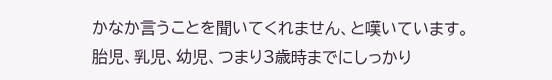かなか言うことを聞いてくれません、と嘆いています。
胎児、乳児、幼児、つまり3歳時までにしっかり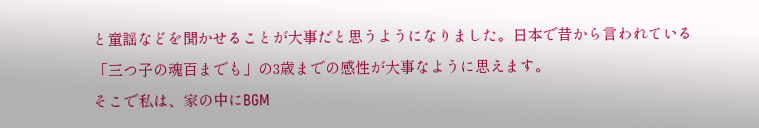と童謡などを聞かせることが大事だと思うようになりました。日本で昔から言われている「三つ子の魂百までも」の3歳までの感性が大事なように思えます。
そこで私は、家の中にBGM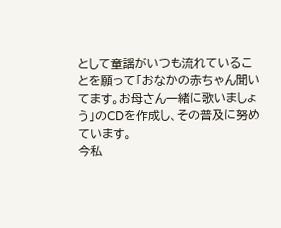として童謡がいつも流れていることを願って「おなかの赤ちゃん聞いてます。お母さん一緒に歌いましょう」のCDを作成し、その普及に努めています。
今私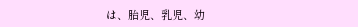は、胎児、乳児、幼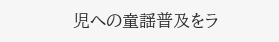児への童謡普及をラ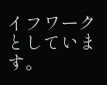イフワークとしています。